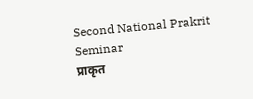Second National Prakrit Seminar
प्राकृत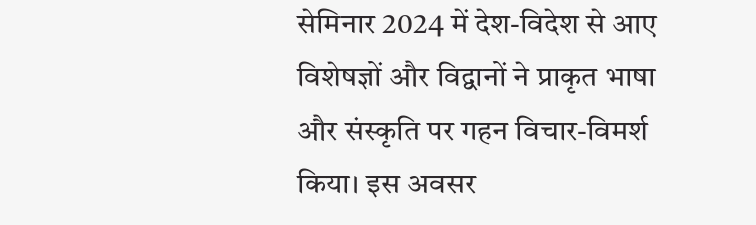सेमिनार 2024 में देश-विदेश से आए विशेषज्ञों और विद्वानों ने प्राकृत भाषा और संस्कृति पर गहन विचार-विमर्श किया। इस अवसर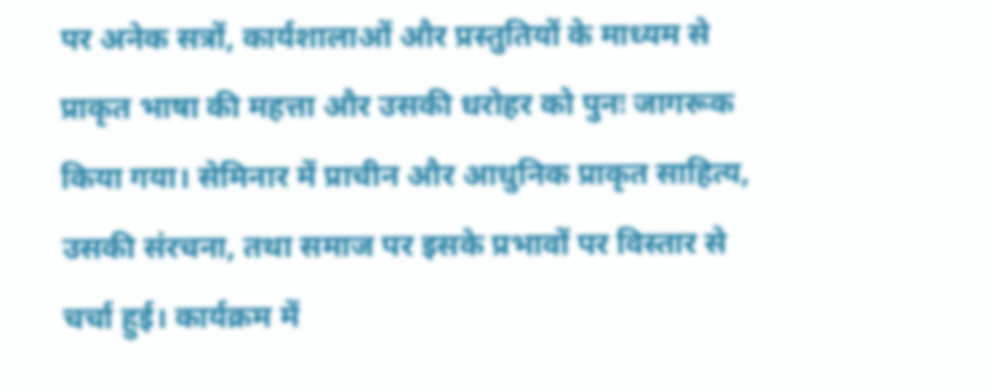पर अनेक सत्रों, कार्यशालाओं और प्रस्तुतियों के माध्यम से प्राकृत भाषा की महत्ता और उसकी धरोहर को पुनः जागरूक किया गया। सेमिनार में प्राचीन और आधुनिक प्राकृत साहित्य, उसकी संरचना, तथा समाज पर इसके प्रभावों पर विस्तार से चर्चा हुई। कार्यक्रम में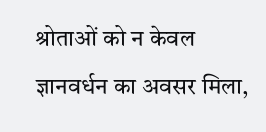श्रोताओं को न केवल ज्ञानवर्धन का अवसर मिला,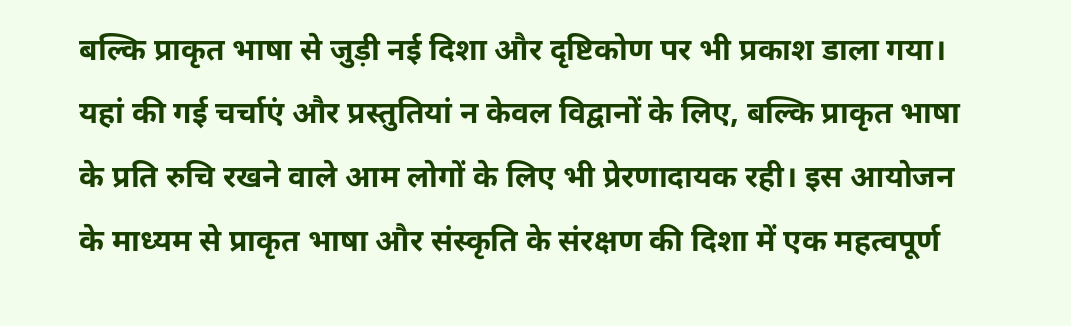बल्कि प्राकृत भाषा से जुड़ी नई दिशा और दृष्टिकोण पर भी प्रकाश डाला गया। यहां की गई चर्चाएं और प्रस्तुतियां न केवल विद्वानों के लिए, बल्कि प्राकृत भाषा के प्रति रुचि रखने वाले आम लोगों के लिए भी प्रेरणादायक रही। इस आयोजन के माध्यम से प्राकृत भाषा और संस्कृति के संरक्षण की दिशा में एक महत्वपूर्ण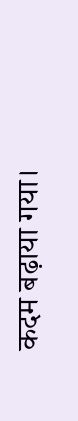कदम बढ़ाया गया।